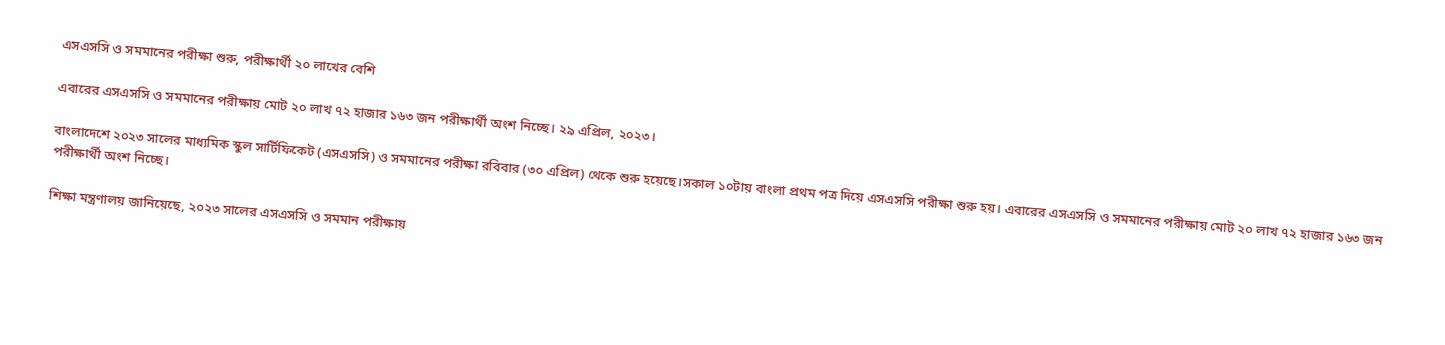এসএসসি ও সমমানের পরীক্ষা শুরু, পরীক্ষার্থী ২০ লাখের বেশি

এবারের এসএসসি ও সমমানের পরীক্ষায় মোট ২০ লাখ ৭২ হাজার ১৬৩ জন পরীক্ষার্থী অংশ নিচ্ছে। ২৯ এপ্রিল, ২০২৩।

বাংলাদেশে ২০২৩ সালের মাধ্যমিক স্কুল সার্টিফিকেট (এসএসসি) ও সমমানের পরীক্ষা রবিবার (৩০ এপ্রিল) থেকে শুরু হয়েছে।সকাল ১০টায় বাংলা প্রথম পত্র দিয়ে এসএসসি পরীক্ষা শুরু হয়। এবারের এসএসসি ও সমমানের পরীক্ষায় মোট ২০ লাখ ৭২ হাজার ১৬৩ জন পরীক্ষার্থী অংশ নিচ্ছে।

শিক্ষা মন্ত্রণালয় জানিয়েছে, ২০২৩ সালের এসএসসি ও সমমান পরীক্ষায়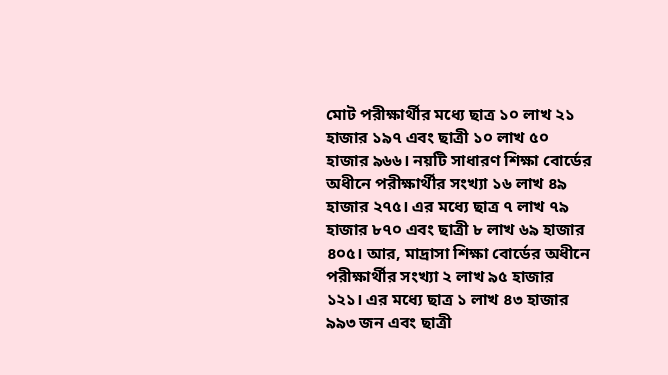মোট পরীক্ষার্থীর মধ্যে ছাত্র ১০ লাখ ২১ হাজার ১৯৭ এবং ছাত্রী ১০ লাখ ৫০ হাজার ৯৬৬। নয়টি সাধারণ শিক্ষা বোর্ডের অধীনে পরীক্ষার্থীর সংখ্যা ১৬ লাখ ৪৯ হাজার ২৭৫। এর মধ্যে ছাত্র ৭ লাখ ৭৯ হাজার ৮৭০ এবং ছাত্রী ৮ লাখ ৬৯ হাজার ৪০৫। আর, মাদ্রাসা শিক্ষা বোর্ডের অধীনে পরীক্ষার্থীর সংখ্যা ২ লাখ ৯৫ হাজার ১২১। এর মধ্যে ছাত্র ১ লাখ ৪৩ হাজার ৯৯৩ জন এবং ছাত্রী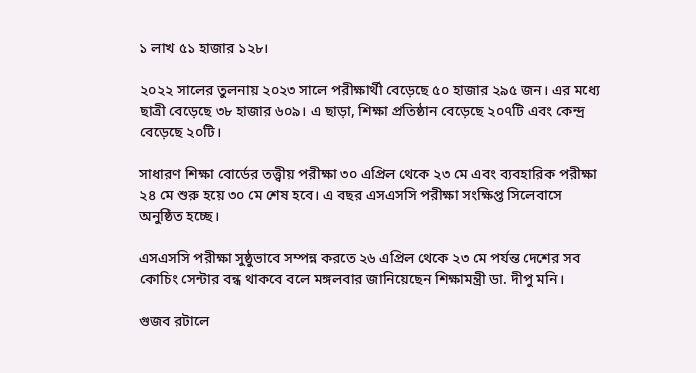১ লাখ ৫১ হাজার ১২৮।

২০২২ সালের তুলনায় ২০২৩ সালে পরীক্ষার্থী বেড়েছে ৫০ হাজার ২৯৫ জন। এর মধ্যে ছাত্রী বেড়েছে ৩৮ হাজার ৬০৯। এ ছাড়া, শিক্ষা প্রতিষ্ঠান বেড়েছে ২০৭টি এবং কেন্দ্র বেড়েছে ২০টি।

সাধারণ শিক্ষা বোর্ডের তত্ত্বীয় পরীক্ষা ৩০ এপ্রিল থেকে ২৩ মে এবং ব্যবহারিক পরীক্ষা ২৪ মে শুরু হয়ে ৩০ মে শেষ হবে। এ বছর এসএসসি পরীক্ষা সংক্ষিপ্ত সিলেবাসে অনুষ্ঠিত হচ্ছে।

এসএসসি পরীক্ষা সুষ্ঠুভাবে সম্পন্ন করতে ২৬ এপ্রিল থেকে ২৩ মে পর্যন্ত দেশের সব কোচিং সেন্টার বন্ধ থাকবে বলে মঙ্গলবার জানিয়েছেন শিক্ষামন্ত্রী ডা. দীপু মনি।

গুজব রটালে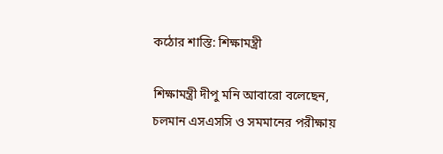কঠোর শাস্তি: শিক্ষামন্ত্রী

শিক্ষামন্ত্রী দীপু মনি আবারো বলেছেন, চলমান এসএসসি ও সমমানের পরীক্ষায়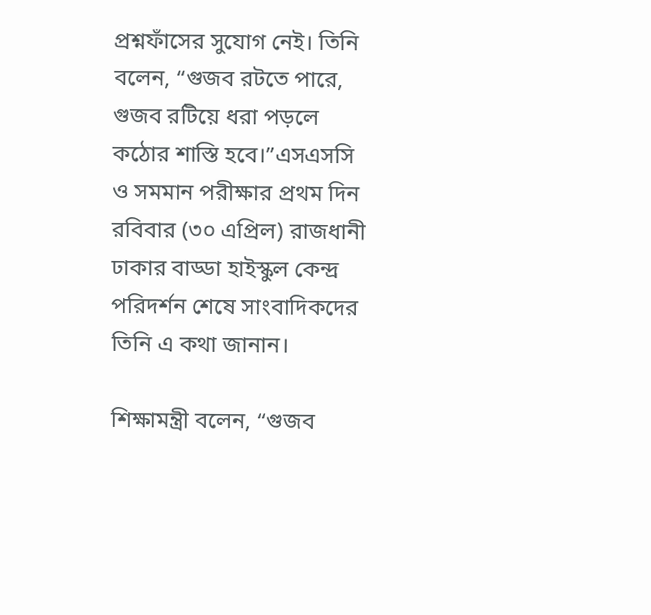প্রশ্নফাঁসের সুযোগ নেই। তিনি বলেন, “গুজব রটতে পারে, গুজব রটিয়ে ধরা পড়লে কঠোর শাস্তি হবে।”এসএসসি ও সমমান পরীক্ষার প্রথম দিন রবিবার (৩০ এপ্রিল) রাজধানী ঢাকার বাড্ডা হাইস্কুল কেন্দ্র পরিদর্শন শেষে সাংবাদিকদের তিনি এ কথা জানান।

শিক্ষামন্ত্রী বলেন, “গুজব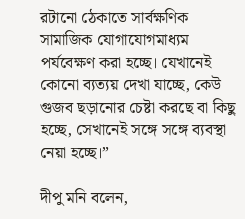রটানো ঠেকাতে সার্বক্ষণিক সামাজিক যোগাযোগমাধ্যম পর্যবেক্ষণ করা হচ্ছে। যেখানেই কোনো ব্যত্যয় দেখা যাচ্ছে, কেউ গুজব ছড়ানোর চেষ্টা করছে বা কিছু হচ্ছে, সেখানেই সঙ্গে সঙ্গে ব্যবস্থা নেয়া হচ্ছে।”

দীপু মনি বলেন,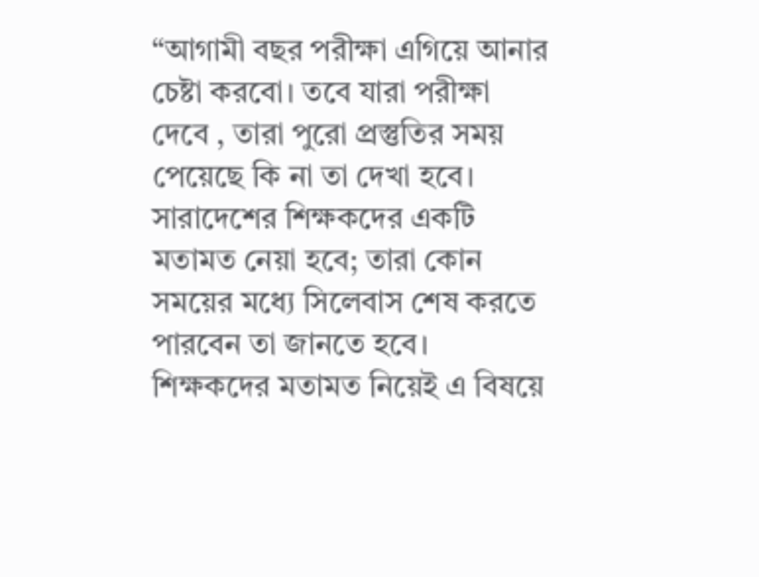“আগামী বছর পরীক্ষা এগিয়ে আনার চেষ্টা করবো। তবে যারা পরীক্ষা দেবে , তারা পুরো প্রস্তুতির সময় পেয়েছে কি না তা দেখা হবে। সারাদেশের শিক্ষকদের একটি মতামত নেয়া হবে; তারা কোন সময়ের মধ্যে সিলেবাস শেষ করতে পারবেন তা জানতে হবে। শিক্ষকদের মতামত নিয়েই এ বিষয়ে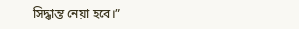সিদ্ধান্ত নেয়া হবে।”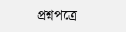প্রশ্নপত্রে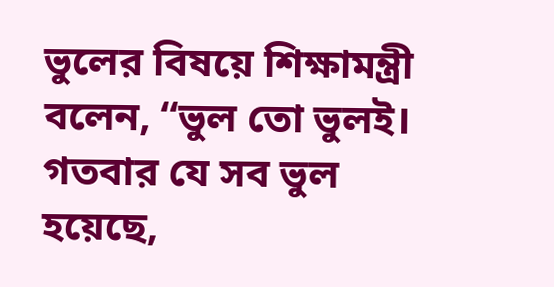ভুলের বিষয়ে শিক্ষামন্ত্রী বলেন, “ভুল তো ভুলই। গতবার যে সব ভুল হয়েছে,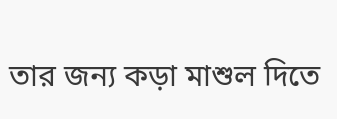তার জন্য কড়া মাশুল দিতে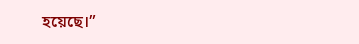হয়েছে।”